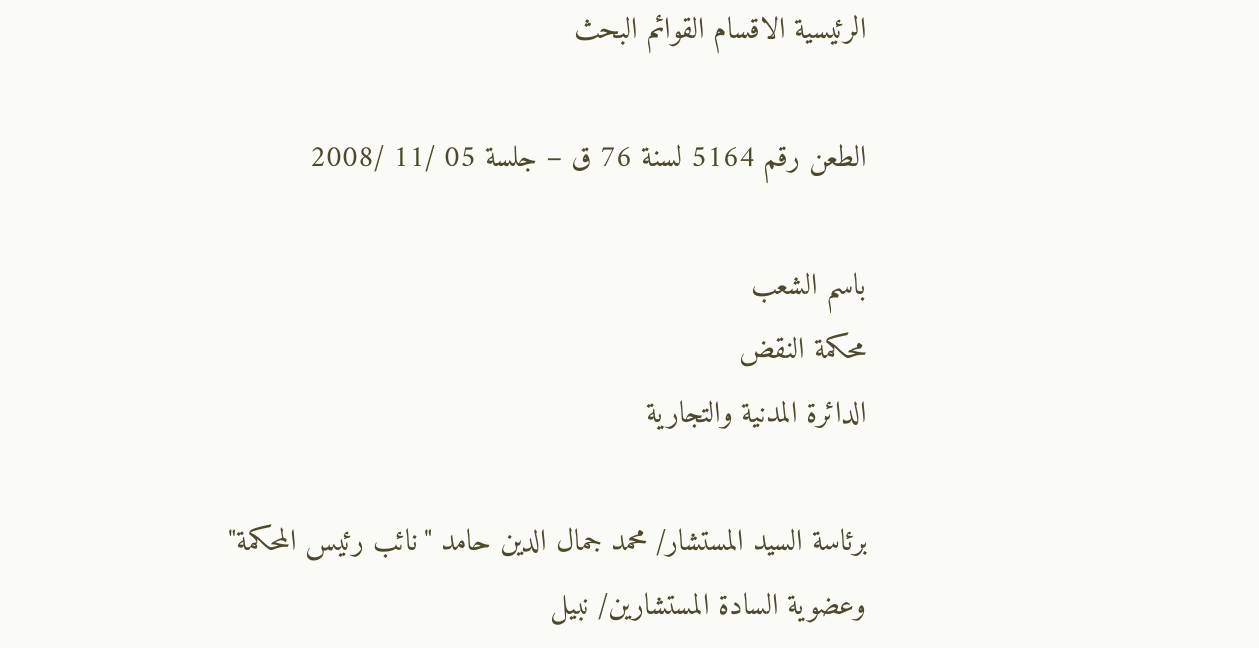الرئيسية الاقسام القوائم البحث

الطعن رقم 5164 لسنة 76 ق – جلسة 05 /11 /2008

باسم الشعب
محكمة النقض
الدائرة المدنية والتجارية

برئاسة السيد المستشار/ محمد جمال الدين حامد "نائب رئيس المحكمة"
وعضوية السادة المستشارين/ نبيل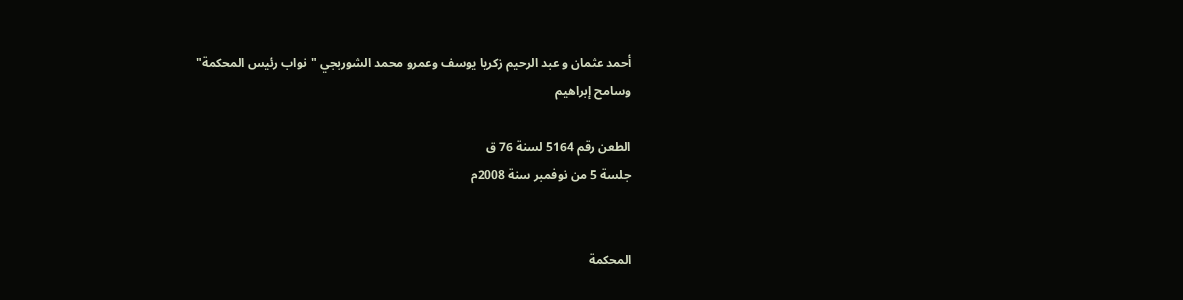أحمد عثمان و عبد الرحيم زكريا يوسف وعمرو محمد الشوربجي "نواب رئيس المحكمة"
وسامح إبراهيم

الطعن رقم 5164 لسنة 76 ق
جلسة 5 من نوفمبر سنة 2008م


المحكمة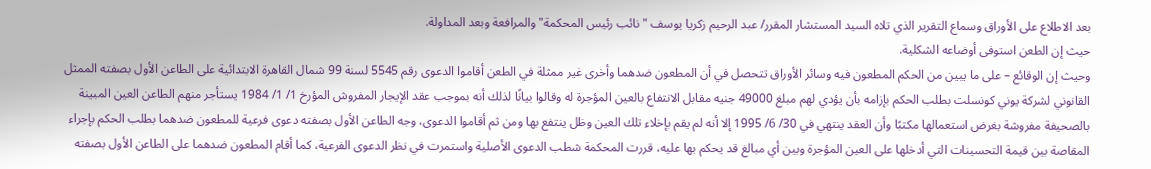بعد الاطلاع على الأوراق وسماع التقرير الذي تلاه السيد المستشار المقرر/ عبد الرحيم زكريا يوسف "نائب رئيس المحكمة" والمرافعة وبعد المداولة.
حيث إن الطعن استوفى أوضاعه الشكلية.
وحيث إن الوقائع – على ما يبين من الحكم المطعون فيه وسائر الأوراق تتحصل في أن المطعون ضدهما وأخرى غير ممثلة في الطعن أقاموا الدعوى رقم 5545 لسنة 99 شمال القاهرة الابتدائية على الطاعن الأول بصفته الممثل القانوني لشركة يوني كونسلت بطلب الحكم بإزامه بأن يؤدي لهم مبلغ 49000 جنيه مقابل الانتفاع بالعين المؤجرة له وقالوا بيانًا لذلك أنه بموجب عقد الإيجار المفروش المؤرخ 1/ 1/ 1984 يستأجر منهم الطاعن العين المبينة بالصحيفة مفروشة بغرض استعمالها مكتبًا وأن العقد ينتهي في 30/ 6/ 1995 إلا أنه لم يقم بإخلاء تلك العين وظل ينتفع بها ومن ثم أقاموا الدعوى، وجه الطاعن الأول بصفته دعوى فرعية للمطعون ضدهما بطلب الحكم بإجراء المقاصة بين قيمة التحسينات التي أدخلها على العين المؤجرة وبين أي مبالغ قد يحكم بها عليه، قررت المحكمة شطب الدعوى الأصلية واستمرت في نظر الدعوى الفرعية، كما أقام المطعون ضدهما على الطاعن الأول بصفته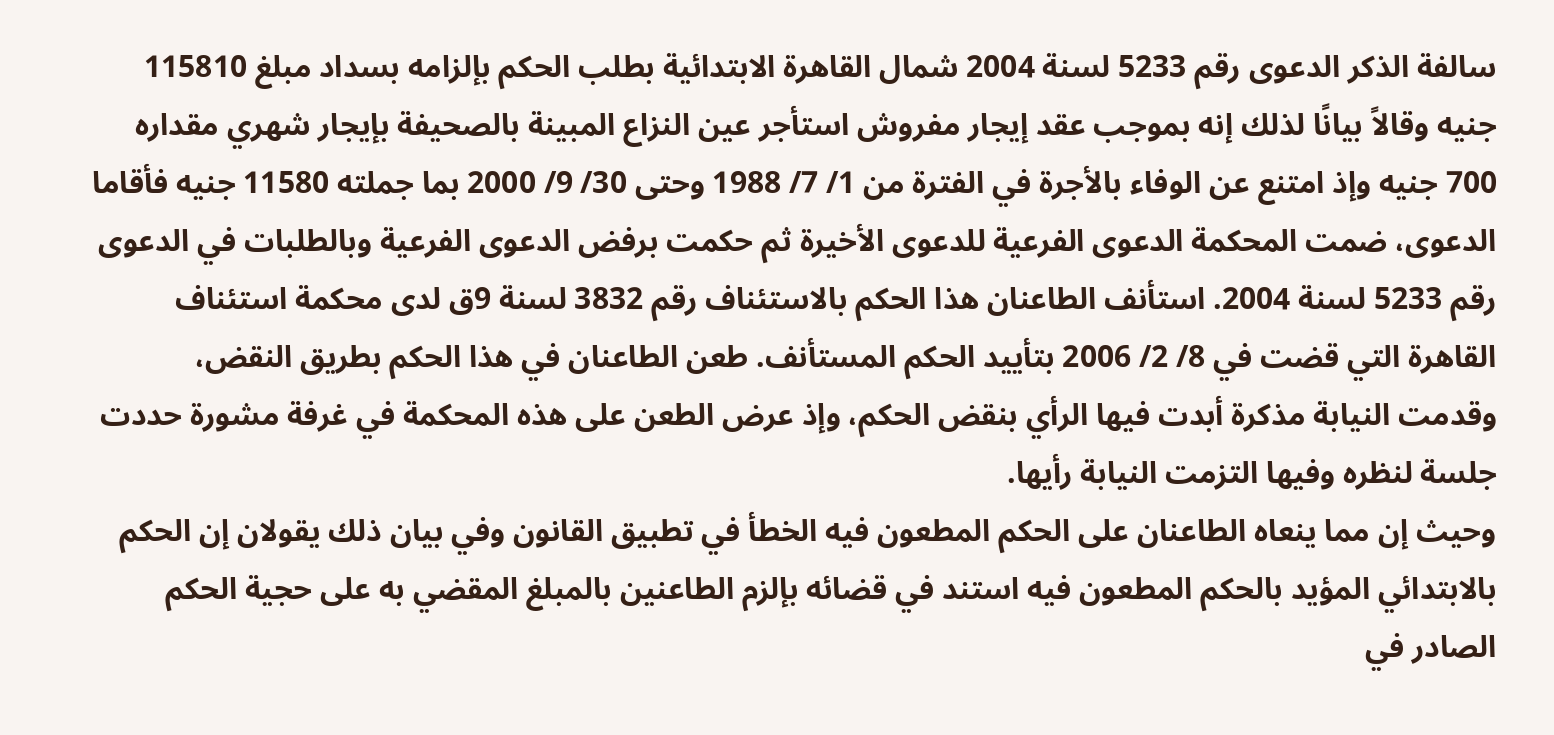سالفة الذكر الدعوى رقم 5233 لسنة 2004 شمال القاهرة الابتدائية بطلب الحكم بإلزامه بسداد مبلغ 115810 جنيه وقالاً بيانًا لذلك إنه بموجب عقد إيجار مفروش استأجر عين النزاع المبينة بالصحيفة بإيجار شهري مقداره 700 جنيه وإذ امتنع عن الوفاء بالأجرة في الفترة من 1/ 7/ 1988 وحتى 30/ 9/ 2000 بما جملته 11580 جنيه فأقاما الدعوى، ضمت المحكمة الدعوى الفرعية للدعوى الأخيرة ثم حكمت برفض الدعوى الفرعية وبالطلبات في الدعوى رقم 5233 لسنة 2004. استأنف الطاعنان هذا الحكم بالاستئناف رقم 3832 لسنة 9ق لدى محكمة استئناف القاهرة التي قضت في 8/ 2/ 2006 بتأييد الحكم المستأنف. طعن الطاعنان في هذا الحكم بطريق النقض، وقدمت النيابة مذكرة أبدت فيها الرأي بنقض الحكم، وإذ عرض الطعن على هذه المحكمة في غرفة مشورة حددت جلسة لنظره وفيها التزمت النيابة رأيها.
وحيث إن مما ينعاه الطاعنان على الحكم المطعون فيه الخطأ في تطبيق القانون وفي بيان ذلك يقولان إن الحكم بالابتدائي المؤيد بالحكم المطعون فيه استند في قضائه بإلزم الطاعنين بالمبلغ المقضي به على حجية الحكم الصادر في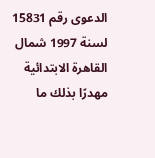الدعوى رقم 15831 لسنة 1997 شمال القاهرة الابتدائية مهدرًا بذلك ما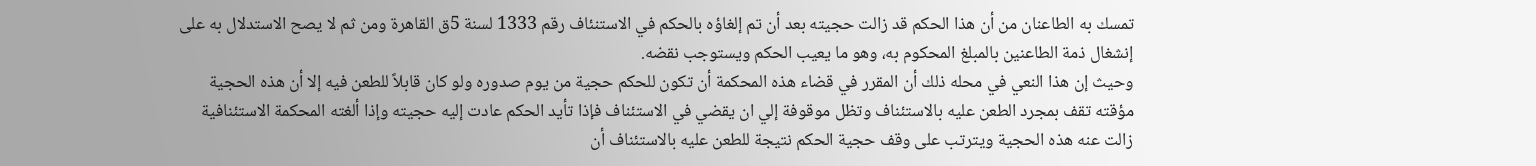تمسك به الطاعنان من أن هذا الحكم قد زالت حجيته بعد أن تم إلغاؤه بالحكم في الاستنئاف رقم 1333 لسنة 5ق القاهرة ومن ثم لا يصح الاستدلال به على إنشغال ذمة الطاعنين بالمبلغ المحكوم به، وهو ما يعيب الحكم ويستوجب نقضه.
وحيث إن هذا النعي في محله ذلك أن المقرر في قضاء هذه المحكمة أن تكون للحكم حجية من يوم صدوره ولو كان قابلاً للطعن فيه إلا أن هذه الحجية مؤقته تقف بمجرد الطعن عليه بالاستئناف وتظل موقوفة إلي ان يقضي في الاستئناف فإذا تأيد الحكم عادت إليه حجيته وإذا ألغته المحكمة الاستئنافية زالت عنه هذه الحجية ويترتب على وقف حجية الحكم نتيجة للطعن عليه بالاستئناف أن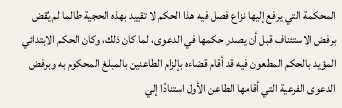المحكمة التي يرفع إليها نزاع فصل فيه هذا الحكم لا تقييد بهذه الحجية طالما لم يُقض برفض الاستئناف قبل أن يصدر حكمها في الدعوى، لما كان ذلك، وكان الحكم الابتدائي المؤيد بالحكم المطعون فيه قد أقام قضاءه بإلزام الطاعنين بالمبلغ المحكوم به وبرفض الدعوى الفرعية التي أقامها الطاعن الأول استنادًا إلي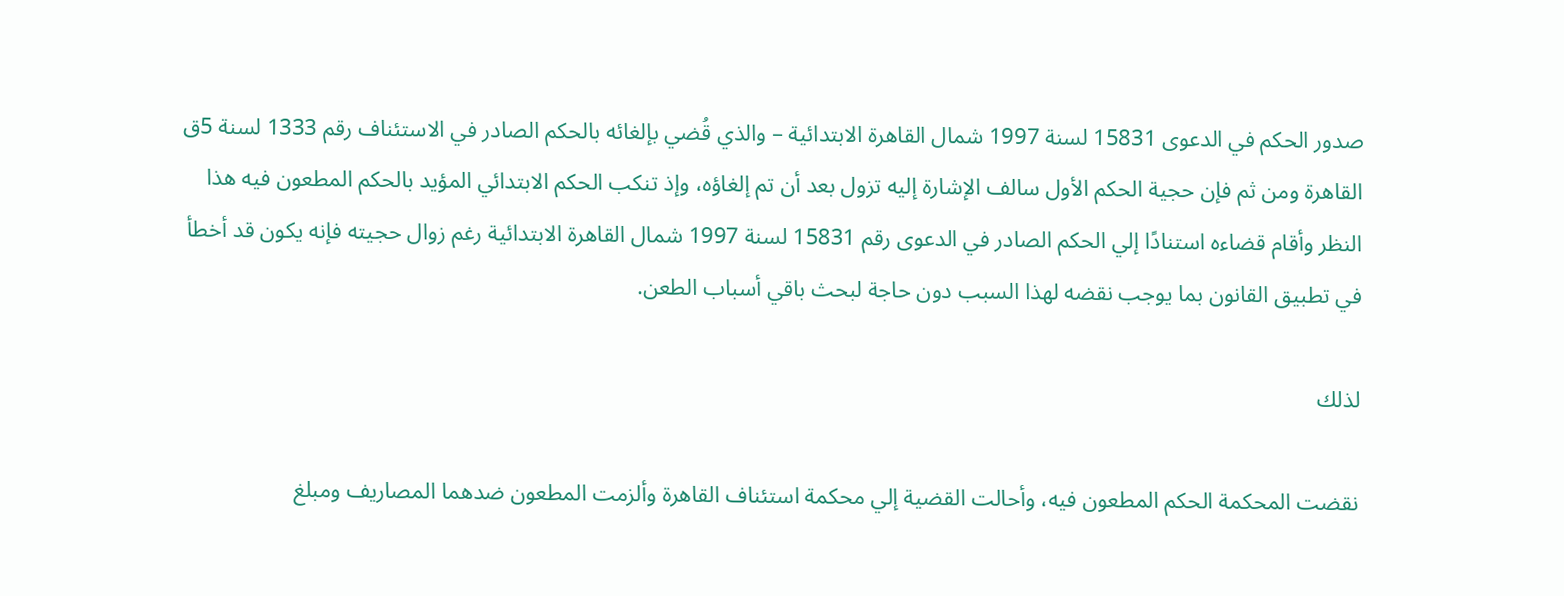صدور الحكم في الدعوى 15831 لسنة 1997 شمال القاهرة الابتدائية – والذي قُضي بإلغائه بالحكم الصادر في الاستئناف رقم 1333 لسنة 5ق القاهرة ومن ثم فإن حجية الحكم الأول سالف الإشارة إليه تزول بعد أن تم إلغاؤه، وإذ تنكب الحكم الابتدائي المؤيد بالحكم المطعون فيه هذا النظر وأقام قضاءه استنادًا إلي الحكم الصادر في الدعوى رقم 15831 لسنة 1997 شمال القاهرة الابتدائية رغم زوال حجيته فإنه يكون قد أخطأ في تطبيق القانون بما يوجب نقضه لهذا السبب دون حاجة لبحث باقي أسباب الطعن.

لذلك

نقضت المحكمة الحكم المطعون فيه، وأحالت القضية إلي محكمة استئناف القاهرة وألزمت المطعون ضدهما المصاريف ومبلغ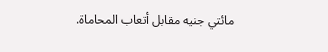مائتي جنيه مقابل أتعاب المحاماة.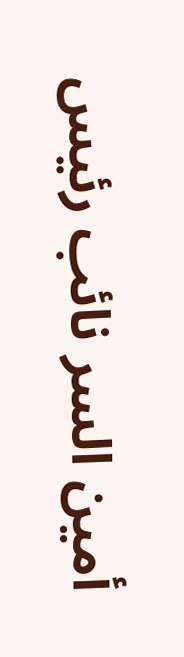أمين السر نائب رئيس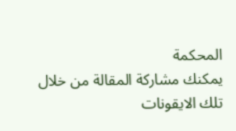المحكمة
يمكنك مشاركة المقالة من خلال تلك الايقونات